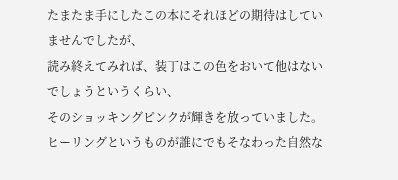たまたま手にしたこの本にそれほどの期待はしていませんでしたが、
読み終えてみれば、装丁はこの色をおいて他はないでしょうというくらい、
そのショッキングピンクが輝きを放っていました。
ヒーリングというものが誰にでもそなわった自然な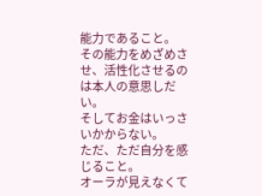能力であること。
その能力をめざめさせ、活性化させるのは本人の意思しだい。
そしてお金はいっさいかからない。
ただ、ただ自分を感じること。
オーラが見えなくて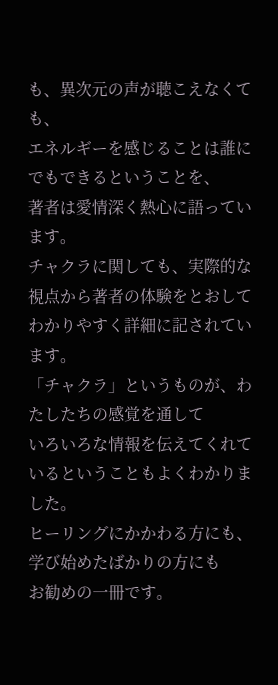も、異次元の声が聴こえなくても、
エネルギーを感じることは誰にでもできるということを、
著者は愛情深く熱心に語っています。
チャクラに関しても、実際的な視点から著者の体験をとおして
わかりやすく詳細に記されています。
「チャクラ」というものが、わたしたちの感覚を通して
いろいろな情報を伝えてくれているということもよくわかりました。
ヒーリングにかかわる方にも、学び始めたばかりの方にも
お勧めの一冊です。